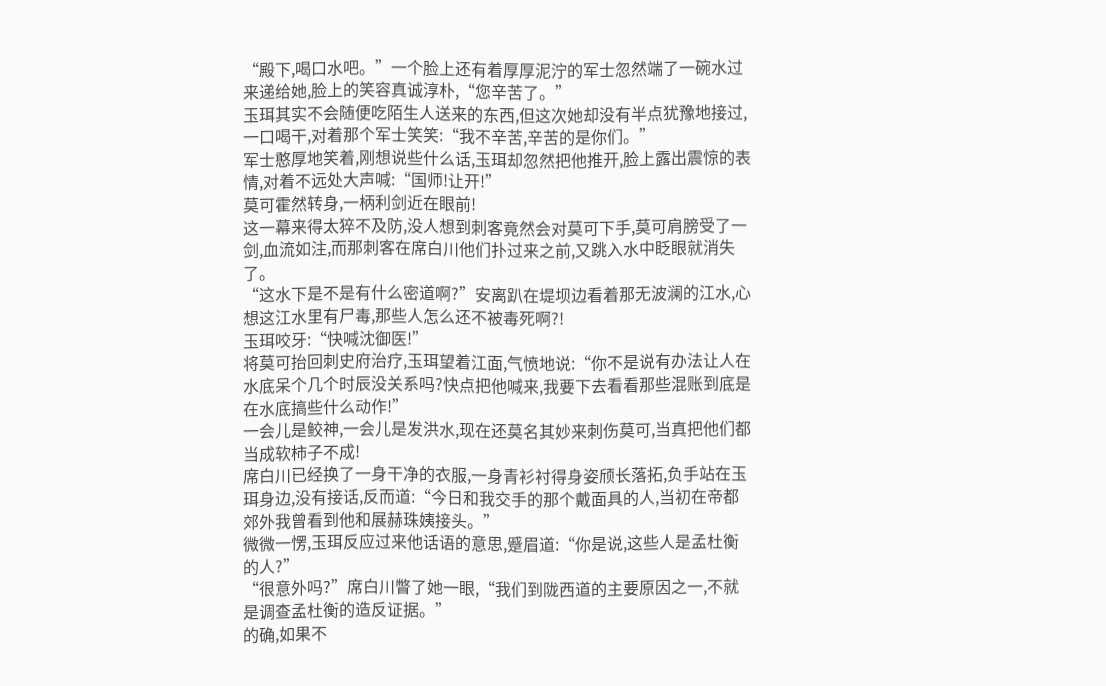“殿下,喝口水吧。”一个脸上还有着厚厚泥泞的军士忽然端了一碗水过来递给她,脸上的笑容真诚淳朴,“您辛苦了。”
玉珥其实不会随便吃陌生人送来的东西,但这次她却没有半点犹豫地接过,一口喝干,对着那个军士笑笑:“我不辛苦,辛苦的是你们。”
军士憨厚地笑着,刚想说些什么话,玉珥却忽然把他推开,脸上露出震惊的表情,对着不远处大声喊:“国师!让开!”
莫可霍然转身,一柄利剑近在眼前!
这一幕来得太猝不及防,没人想到刺客竟然会对莫可下手,莫可肩膀受了一剑,血流如注,而那刺客在席白川他们扑过来之前,又跳入水中眨眼就消失了。
“这水下是不是有什么密道啊?”安离趴在堤坝边看着那无波澜的江水,心想这江水里有尸毒,那些人怎么还不被毒死啊?!
玉珥咬牙:“快喊沈御医!”
将莫可抬回刺史府治疗,玉珥望着江面,气愤地说:“你不是说有办法让人在水底呆个几个时辰没关系吗?快点把他喊来,我要下去看看那些混账到底是在水底搞些什么动作!”
一会儿是鲛神,一会儿是发洪水,现在还莫名其妙来刺伤莫可,当真把他们都当成软柿子不成!
席白川已经换了一身干净的衣服,一身青衫衬得身姿颀长落拓,负手站在玉珥身边,没有接话,反而道:“今日和我交手的那个戴面具的人,当初在帝都郊外我曾看到他和展赫珠姨接头。”
微微一愣,玉珥反应过来他话语的意思,蹙眉道:“你是说,这些人是孟杜衡的人?”
“很意外吗?”席白川瞥了她一眼,“我们到陇西道的主要原因之一,不就是调查孟杜衡的造反证据。”
的确,如果不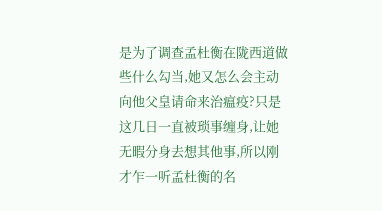是为了调查孟杜衡在陇西道做些什么勾当,她又怎么会主动向他父皇请命来治瘟疫?只是这几日一直被琐事缠身,让她无暇分身去想其他事,所以刚才乍一听孟杜衡的名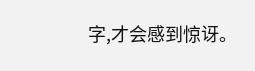字,才会感到惊讶。